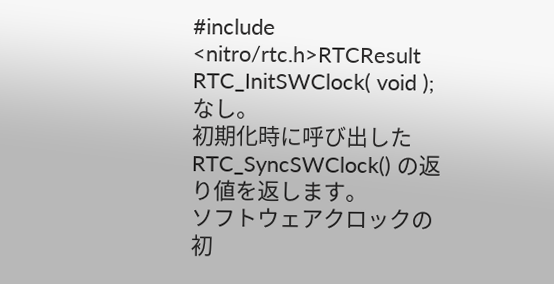#include <nitro/rtc.h>RTCResult RTC_InitSWClock( void );
なし。
初期化時に呼び出した RTC_SyncSWClock() の返り値を返します。
ソフトウェアクロックの初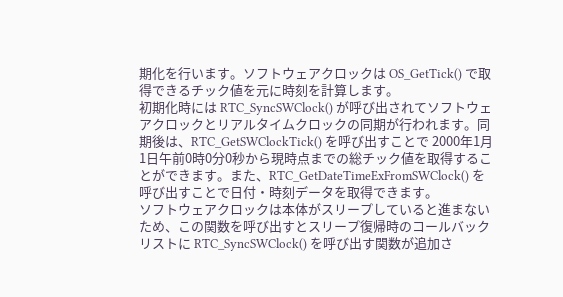期化を行います。ソフトウェアクロックは OS_GetTick() で取得できるチック値を元に時刻を計算します。
初期化時には RTC_SyncSWClock() が呼び出されてソフトウェアクロックとリアルタイムクロックの同期が行われます。同期後は、RTC_GetSWClockTick() を呼び出すことで 2000年1月1日午前0時0分0秒から現時点までの総チック値を取得することができます。また、RTC_GetDateTimeExFromSWClock() を呼び出すことで日付・時刻データを取得できます。
ソフトウェアクロックは本体がスリープしていると進まないため、この関数を呼び出すとスリープ復帰時のコールバックリストに RTC_SyncSWClock() を呼び出す関数が追加さ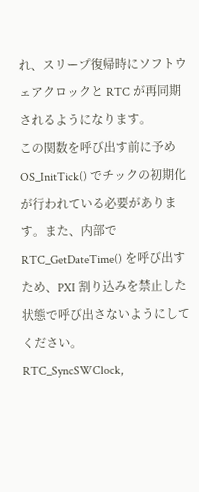れ、スリープ復帰時にソフトウェアクロックと RTC が再同期されるようになります。
この関数を呼び出す前に予め OS_InitTick() でチックの初期化が行われている必要があります。また、内部で RTC_GetDateTime() を呼び出すため、PXI 割り込みを禁止した状態で呼び出さないようにしてください。
RTC_SyncSWClock,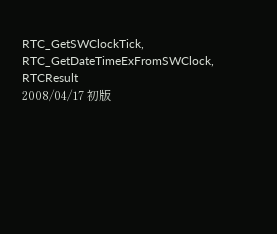RTC_GetSWClockTick,
RTC_GetDateTimeExFromSWClock,
RTCResult
2008/04/17 初版